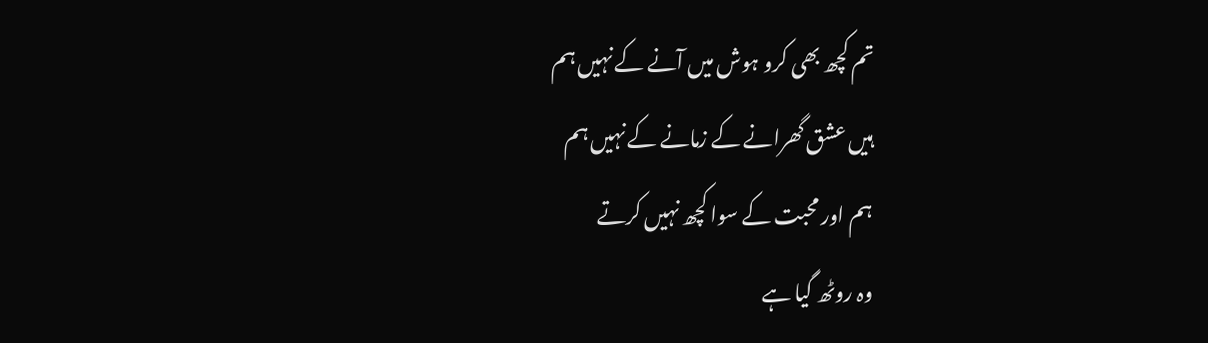تم کچھ بھی کرو ہوش میں آنے کے نہیں ہم
ہیں عشق گھرانے کے زمانے کے نہیں ہم
ہم اور محبت کے سوا کچھ نہیں کرتے
وہ روٹھ گیا ہے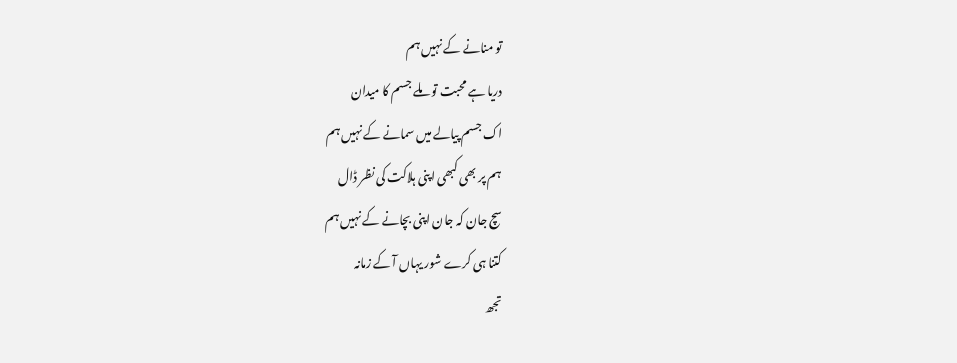تو منانے کے نہیں ہم
دریا ہے محبت تو ملے جسم کا میدان
اک جسم پیالے میں سمانے کے نہیں ہم
ہم پر بھی کبھی اپنی ہلاکت کی نظر ڈال
سچ جان کہ جان اپنی بچانے کے نہیں ہم
کتنا ہی کرے شور یہاں آ کے زمانہ
تجھ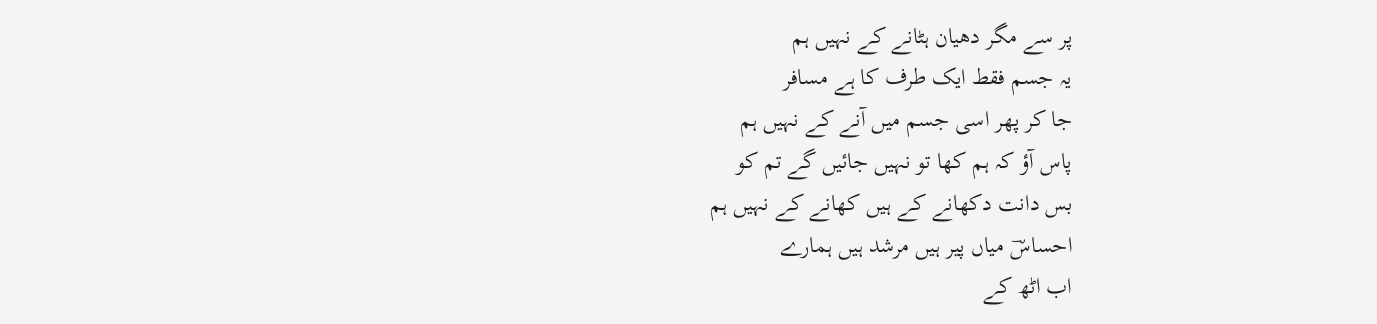پر سے مگر دھیان ہٹانے کے نہیں ہم
یہ جسم فقط ایک طرف کا ہے مسافر
جا کر پھر اسی جسم میں آنے کے نہیں ہم
پاس آؤ کہ ہم کھا تو نہیں جائیں گے تم کو
بس دانت دکھانے کے ہیں کھانے کے نہیں ہم
احساسؔ میاں پیر ہیں مرشد ہیں ہمارے
اب اٹھ کے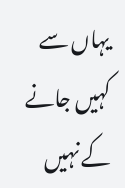یہاں سے کہیں جانے کے نہیں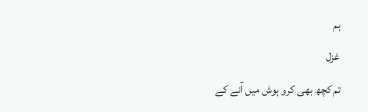ہم
غزل
تم کچھ بھی کرو ہوش میں آنے کے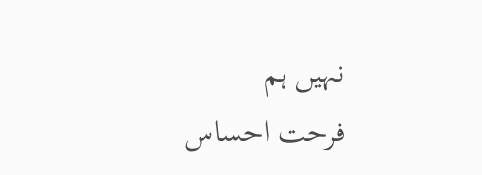نہیں ہم
فرحت احساس